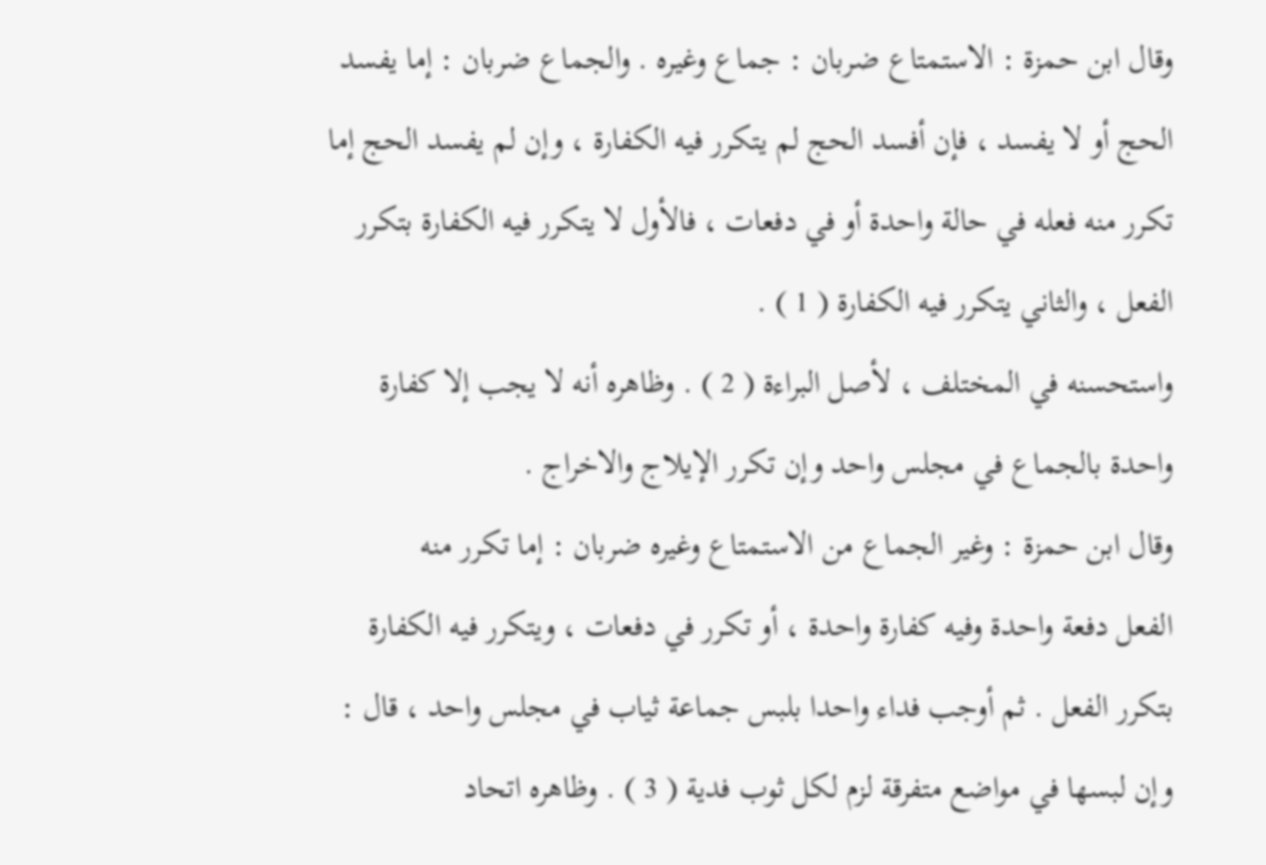وقال ابن حمزة : الاستمتاع ضربان : جماع وغيره . والجماع ضربان : إما يفسد
الحج أو لا يفسد ، فإن أفسد الحج لم يتكرر فيه الكفارة ، وإن لم يفسد الحج إما
تكرر منه فعله في حالة واحدة أو في دفعات ، فالأول لا يتكرر فيه الكفارة بتكرر
الفعل ، والثاني يتكرر فيه الكفارة ( 1 ) .
واستحسنه في المختلف ، لأصل البراءة ( 2 ) . وظاهره أنه لا يجب إلا كفارة
واحدة بالجماع في مجلس واحد وإن تكرر الإيلاج والاخراج .
وقال ابن حمزة : وغير الجماع من الاستمتاع وغيره ضربان : إما تكرر منه
الفعل دفعة واحدة وفيه كفارة واحدة ، أو تكرر في دفعات ، ويتكرر فيه الكفارة
بتكرر الفعل . ثم أوجب فداء واحدا بلبس جماعة ثياب في مجلس واحد ، قال :
وإن لبسها في مواضع متفرقة لزم لكل ثوب فدية ( 3 ) . وظاهره اتحاد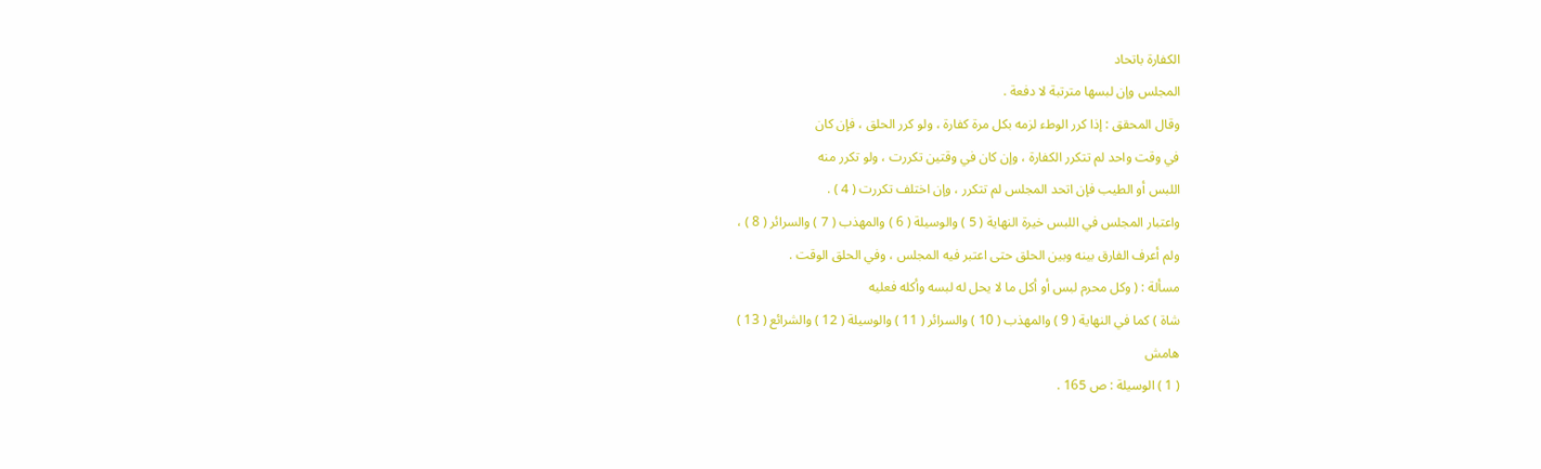الكفارة باتحاد
المجلس وإن لبسها مترتبة لا دفعة .
وقال المحقق : إذا كرر الوطء لزمه بكل مرة كفارة ، ولو كرر الحلق ، فإن كان
في وقت واحد لم تتكرر الكفارة ، وإن كان في وقتين تكررت ، ولو تكرر منه
اللبس أو الطيب فإن اتحد المجلس لم تتكرر ، وإن اختلف تكررت ( 4 ) .
واعتبار المجلس في اللبس خيرة النهاية ( 5 ) والوسيلة ( 6 ) والمهذب ( 7 ) والسرائر ( 8 ) ،
ولم أعرف الفارق بينه وبين الحلق حتى اعتبر فيه المجلس ، وفي الحلق الوقت .
مسألة : ( وكل محرم لبس أو أكل ما لا يحل له لبسه وأكله فعليه
شاة ) كما في النهاية ( 9 ) والمهذب ( 10 ) والسرائر ( 11 ) والوسيلة ( 12 ) والشرائع ( 13 )
هامش
( 1 ) الوسيلة : ص 165 .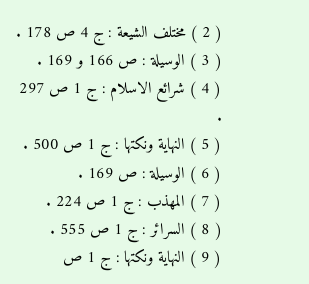( 2 ) مختلف الشيعة : ج 4 ص 178 .
( 3 ) الوسيلة : ص 166 و 169 .
( 4 ) شرائع الاسلام : ج 1 ص 297 .
( 5 ) النهاية ونكتها : ج 1 ص 500 .
( 6 ) الوسيلة : ص 169 .
( 7 ) المهذب : ج 1 ص 224 .
( 8 ) السرائر : ج 1 ص 555 .
( 9 ) النهاية ونكتها : ج 1 ص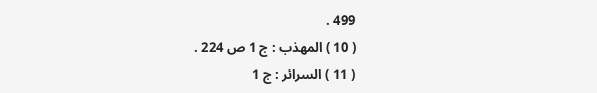499 .
( 10 ) المهذب : ج 1 ص 224 .
( 11 ) السرائر : ج 1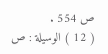ص 554 .
( 12 ) الوسيلة : ص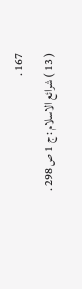167 .
( 13 ) شرائع الاسلام : ج 1 ص 298 .